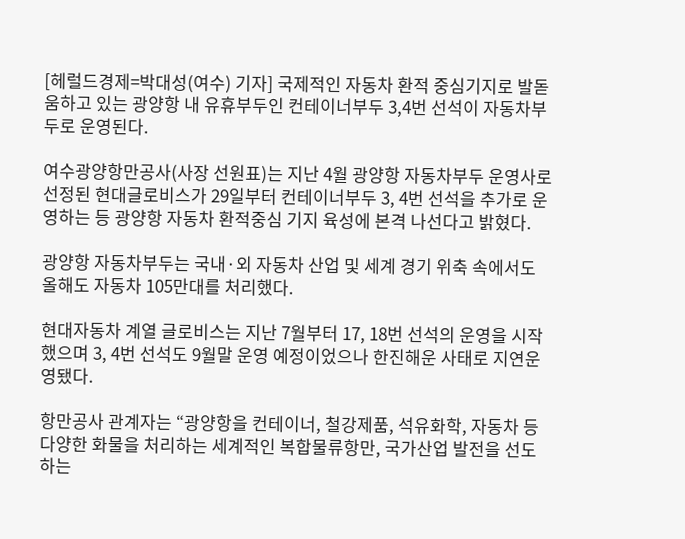[헤럴드경제=박대성(여수) 기자] 국제적인 자동차 환적 중심기지로 발돋움하고 있는 광양항 내 유휴부두인 컨테이너부두 3,4번 선석이 자동차부두로 운영된다.

여수광양항만공사(사장 선원표)는 지난 4월 광양항 자동차부두 운영사로 선정된 현대글로비스가 29일부터 컨테이너부두 3, 4번 선석을 추가로 운영하는 등 광양항 자동차 환적중심 기지 육성에 본격 나선다고 밝혔다.

광양항 자동차부두는 국내·외 자동차 산업 및 세계 경기 위축 속에서도 올해도 자동차 105만대를 처리했다.

현대자동차 계열 글로비스는 지난 7월부터 17, 18번 선석의 운영을 시작했으며 3, 4번 선석도 9월말 운영 예정이었으나 한진해운 사태로 지연운영됐다.

항만공사 관계자는 “광양항을 컨테이너, 철강제품, 석유화학, 자동차 등 다양한 화물을 처리하는 세계적인 복합물류항만, 국가산업 발전을 선도하는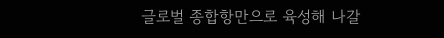글로벌 종합항만으로 육성해 나갈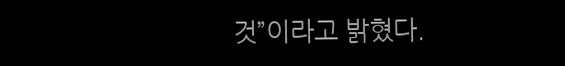것”이라고 밝혔다.